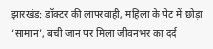झारखंड: डॉक्टर की लापरवाही, महिला के पेट में छोड़ा ‘सामान’, बची जान पर मिला जीवनभर का दर्द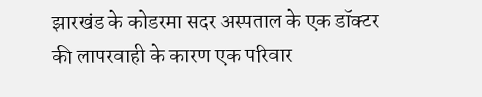झारखंड के कोडरमा सदर अस्पताल के एक डॉक्टर की लापरवाही के कारण एक परिवार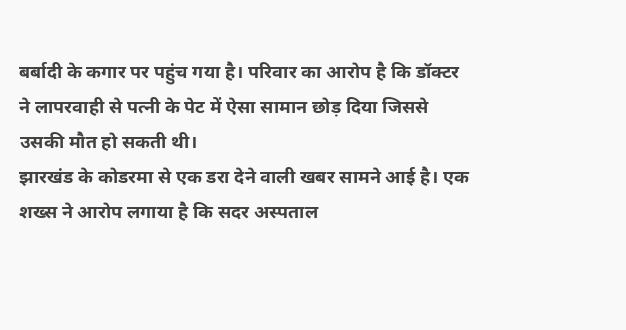बर्बादी के कगार पर पहुंच गया है। परिवार का आरोप है कि डॉक्टर ने लापरवाही से पत्नी के पेट में ऐसा सामान छोड़ दिया जिससे उसकी मौत हो सकती थी।
झारखंड के कोडरमा से एक डरा देने वाली खबर सामने आई है। एक शख्स ने आरोप लगाया है कि सदर अस्पताल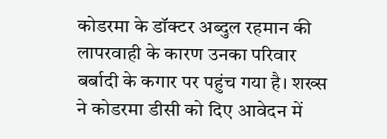कोडरमा के डॉक्टर अब्दुल रहमान की लापरवाही के कारण उनका परिवार बर्बादी के कगार पर पहुंच गया है। शख्स ने कोडरमा डीसी को दिए आवेदन में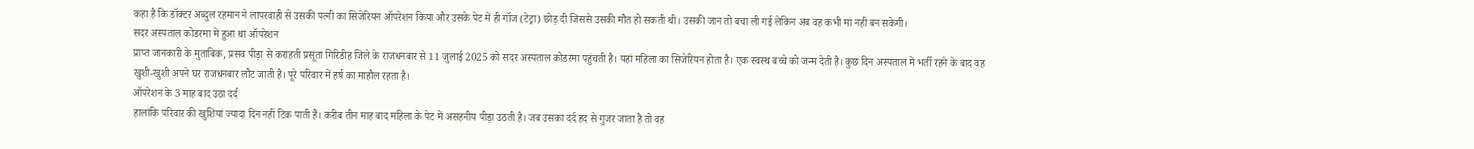कहा है कि डॉक्टर अब्दुल रहमान ने लापरवाही से उसकी पत्नी का सिजेरियन ऑपरेशन किया और उसके पेट में ही गॉज (टेट्रा) छोड़ दी जिससे उसकी मौत हो सकती थी। उसकी जान तो बचा ली गई लेकिन अब वह कभी मां नहीं बन सकेगी।
सदर अस्पताल कोडरमा में हुआ था ऑपरेशन
प्राप्त जानकारी के मुताबिक, प्रसव पीड़ा से कराहती प्रसूता गिरिडीह जिले के राजधनबार से 11 जुलाई 2025 को सदर अस्पताल कोडरमा पहुंचती है। यहां महिला का सिजेरियन होता है। एक स्वस्थ बच्चे को जन्म देती है। कुछ दिन अस्पताल में भर्ती रहने के बाद वह खुशी-खुशी अपने घर राजधनबार लौट जाती है। पूरे परिवार में हर्ष का माहौल रहता है।
ऑपरेशन के 3 माह बाद उठा दर्द
हालांकि परिवार की खुशियां ज्यादा दिन नहीं टिक पाती हैं। करीब तीन माह बाद महिला के पेट में असहनीय पीड़ा उठती है। जब उसका दर्द हद से गुजर जाता है तो वह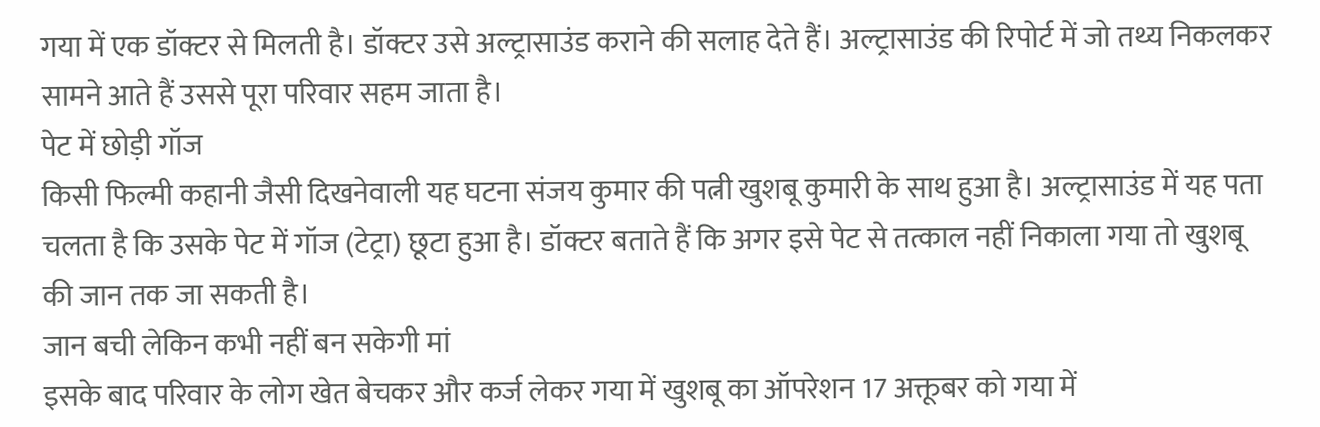गया में एक डॉक्टर से मिलती है। डॉक्टर उसे अल्ट्रासाउंड कराने की सलाह देते हैं। अल्ट्रासाउंड की रिपोर्ट में जो तथ्य निकलकर सामने आते हैं उससे पूरा परिवार सहम जाता है।
पेट में छोड़ी गॉज
किसी फिल्मी कहानी जैसी दिखनेवाली यह घटना संजय कुमार की पत्नी खुशबू कुमारी के साथ हुआ है। अल्ट्रासाउंड में यह पता चलता है कि उसके पेट में गॉज (टेट्रा) छूटा हुआ है। डॉक्टर बताते हैं कि अगर इसे पेट से तत्काल नहीं निकाला गया तो खुशबू की जान तक जा सकती है।
जान बची लेकिन कभी नहीं बन सकेगी मां
इसके बाद परिवार के लोग खेत बेचकर और कर्ज लेकर गया में खुशबू का ऑपरेशन 17 अक्तूबर को गया में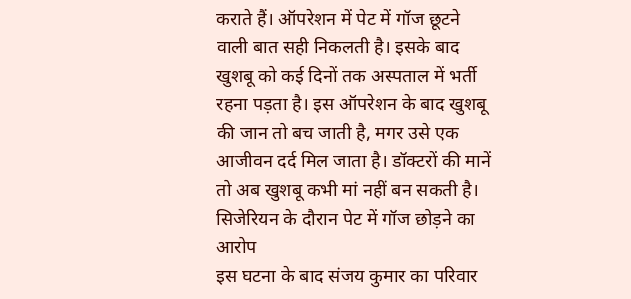कराते हैं। ऑपरेशन में पेट में गॉज छूटने वाली बात सही निकलती है। इसके बाद खुशबू को कई दिनों तक अस्पताल में भर्ती रहना पड़ता है। इस ऑपरेशन के बाद खुशबू की जान तो बच जाती है, मगर उसे एक आजीवन दर्द मिल जाता है। डॉक्टरों की मानें तो अब खुशबू कभी मां नहीं बन सकती है।
सिजेरियन के दौरान पेट में गॉज छोड़ने का आरोप
इस घटना के बाद संजय कुमार का परिवार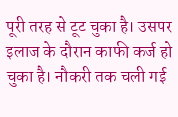पूरी तरह से टूट चुका है। उसपर इलाज के दौरान काफी कर्ज हो चुका है। नौकरी तक चली गई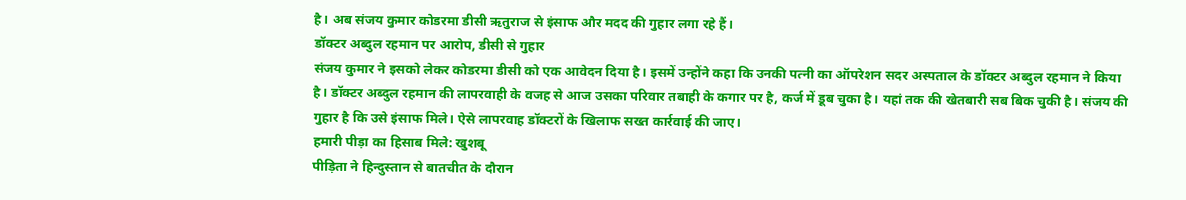है। अब संजय कुमार कोडरमा डीसी ऋतुराज से इंसाफ और मदद की गुहार लगा रहे हैं।
डॉक्टर अब्दुल रहमान पर आरोप, डीसी से गुहार
संजय कुमार ने इसको लेकर कोडरमा डीसी को एक आवेदन दिया है। इसमें उन्होंने कहा कि उनकी पत्नी का ऑपरेशन सदर अस्पताल के डॉक्टर अब्दुल रहमान ने किया है। डॉक्टर अब्दुल रहमान की लापरवाही के वजह से आज उसका परिवार तबाही के कगार पर है, कर्ज में डूब चुका है। यहां तक की खेतबारी सब बिक चुकी है। संजय की गुहार है कि उसे इंसाफ मिले। ऐसे लापरवाह डॉक्टरों के खिलाफ सख्त कार्रवाई की जाए।
हमारी पीड़ा का हिसाब मिले: खुशबू
पीड़िता ने हिन्दुस्तान से बातचीत के दौरान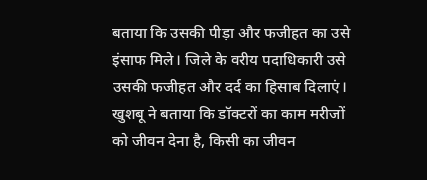बताया कि उसकी पीड़ा और फजीहत का उसे इंसाफ मिले। जिले के वरीय पदाधिकारी उसे उसकी फजीहत और दर्द का हिसाब दिलाएं। खुशबू ने बताया कि डॉक्टरों का काम मरीजों को जीवन देना है, किसी का जीवन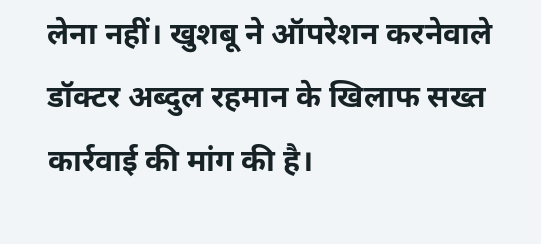लेना नहीं। खुशबू ने ऑपरेशन करनेवाले डॉक्टर अब्दुल रहमान के खिलाफ सख्त कार्रवाई की मांग की है।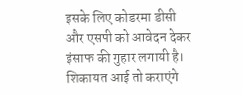इसके लिए कोडरमा डीसी और एसपी को आवेदन देकर इंसाफ की गुहार लगायी है।
शिकायत आई तो कराएंगे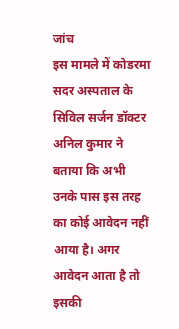जांच
इस मामले में कोडरमा सदर अस्पताल के सिविल सर्जन डॉक्टर अनिल कुमार ने बताया कि अभी उनके पास इस तरह का कोई आवेदन नहीं आया है। अगर आवेदन आता है तो इसकी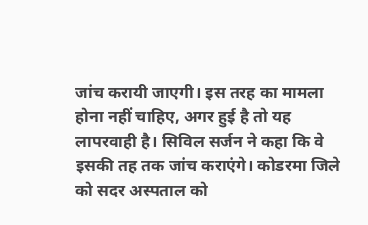जांच करायी जाएगी। इस तरह का मामला होना नहीं चाहिए, अगर हुई है तो यह लापरवाही है। सिविल सर्जन ने कहा कि वे इसकी तह तक जांच कराएंगे। कोडरमा जिले को सदर अस्पताल को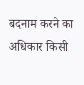बदनाम करने का अधिकार किसी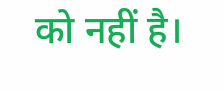को नहीं है।